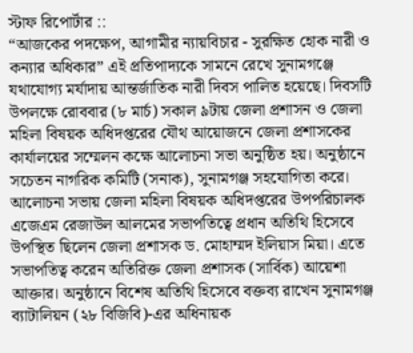স্টাফ রিপোর্টার ::
“আজকের পদক্ষেপ, আগামীর ন্যায়বিচার - সুরক্ষিত হোক নারী ও কন্যার অধিকার” এই প্রতিপাদ্যকে সামনে রেখে সুনামগঞ্জে যথাযোগ্য মর্যাদায় আন্তর্জাতিক নারী দিবস পালিত হয়েছে। দিবসটি উপলক্ষে রোববার (৮ মার্চ) সকাল ৯টায় জেলা প্রশাসন ও জেলা মহিলা বিষয়ক অধিদপ্তরের যৌথ আয়োজনে জেলা প্রশাসকের কার্যালয়ের সম্মেলন কক্ষে আলোচনা সভা অনুষ্ঠিত হয়। অনুষ্ঠানে সচেতন নাগরিক কমিটি (সনাক), সুনামগঞ্জ সহযোগিতা করে।
আলোচনা সভায় জেলা মহিলা বিষয়ক অধিদপ্তরের উপপরিচালক এজেএম রেজাউল আলমের সভাপতিত্বে প্রধান অতিথি হিসেবে উপস্থিত ছিলেন জেলা প্রশাসক ড. মোহাম্মদ ইলিয়াস মিয়া। এতে সভাপতিত্ব করেন অতিরিক্ত জেলা প্রশাসক (সার্বিক) আয়েশা আক্তার। অনুষ্ঠানে বিশেষ অতিথি হিসেবে বক্তব্য রাখেন সুনামগঞ্জ ব্যাটালিয়ন (২৮ বিজিবি)-এর অধিনায়ক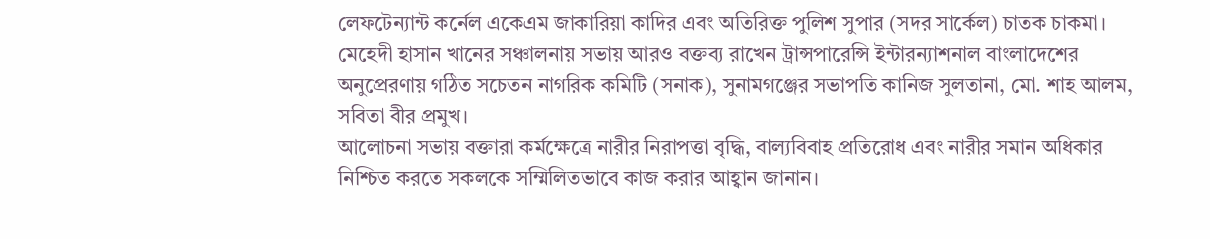লেফটেন্যান্ট কর্নেল একেএম জাকারিয়া কাদির এবং অতিরিক্ত পুলিশ সুপার (সদর সার্কেল) চাতক চাকমা।
মেহেদী হাসান খানের সঞ্চালনায় সভায় আরও বক্তব্য রাখেন ট্রান্সপারেন্সি ইন্টারন্যাশনাল বাংলাদেশের অনুপ্রেরণায় গঠিত সচেতন নাগরিক কমিটি (সনাক), সুনামগঞ্জের সভাপতি কানিজ সুলতানা, মো. শাহ আলম, সবিতা বীর প্রমুখ।
আলোচনা সভায় বক্তারা কর্মক্ষেত্রে নারীর নিরাপত্তা বৃদ্ধি, বাল্যবিবাহ প্রতিরোধ এবং নারীর সমান অধিকার নিশ্চিত করতে সকলকে সম্মিলিতভাবে কাজ করার আহ্বান জানান।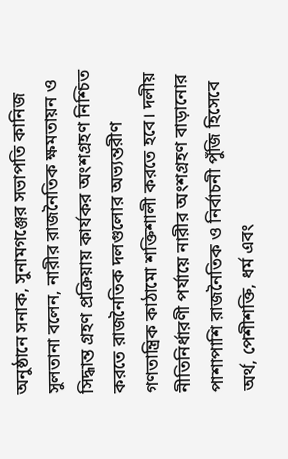অনুষ্ঠানে সনাক, সুনামগঞ্জের সভাপতি কানিজ সুলতানা বলেন, নারীর রাজনৈতিক ক্ষমতায়ন ও সিদ্ধান্ত গ্রহণ প্রক্রিয়ায় কার্যকর অংশগ্রহণ নিশ্চিত করতে রাজনৈতিক দলগুলোর অভ্যন্তরীণ গণতান্ত্রিক কাঠামো শক্তিশালী করতে হবে। দলীয় নীতিনির্ধারণী পর্যায়ে নারীর অংশগ্রহণ বাড়ানোর পাশাপাশি রাজনৈতিক ও নির্বাচনী পুঁজি হিসেবে অর্থ, পেশীশক্তি, ধর্ম এবং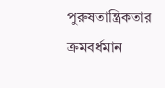পুরুষতান্ত্রিকতার ক্রমবর্ধমান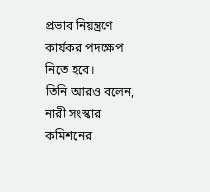প্রভাব নিয়ন্ত্রণে কার্যকর পদক্ষেপ নিতে হবে।
তিনি আরও বলেন, নারী সংস্কার কমিশনের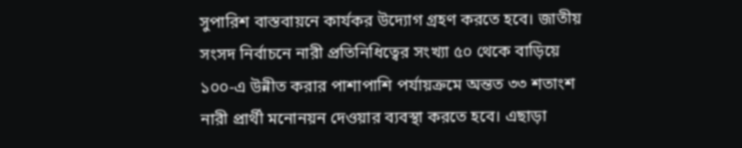সুপারিশ বাস্তবায়নে কার্যকর উদ্যোগ গ্রহণ করতে হবে। জাতীয় সংসদ নির্বাচনে নারী প্রতিনিধিত্বের সংখ্যা ৫০ থেকে বাড়িয়ে ১০০-এ উন্নীত করার পাশাপাশি পর্যায়ক্রমে অন্তত ৩৩ শতাংশ নারী প্রার্থী মনোনয়ন দেওয়ার ব্যবস্থা করতে হবে। এছাড়া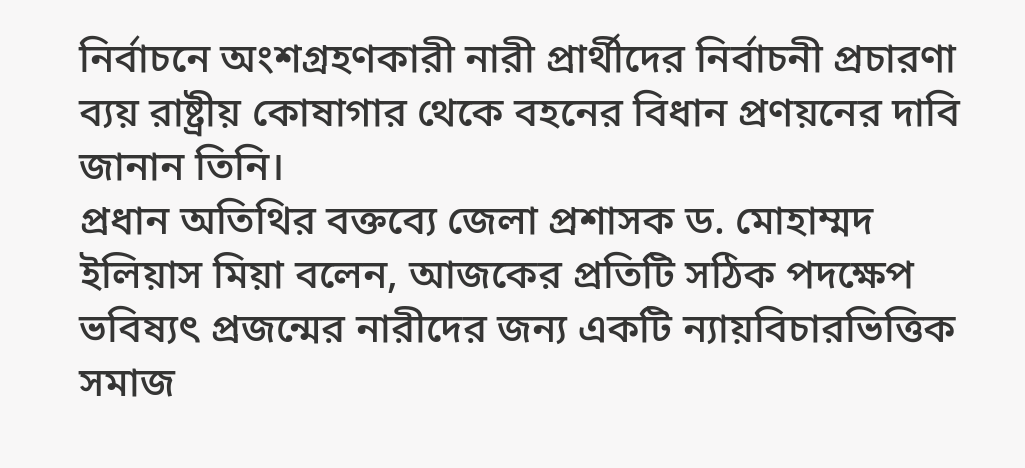নির্বাচনে অংশগ্রহণকারী নারী প্রার্থীদের নির্বাচনী প্রচারণা ব্যয় রাষ্ট্রীয় কোষাগার থেকে বহনের বিধান প্রণয়নের দাবি জানান তিনি।
প্রধান অতিথির বক্তব্যে জেলা প্রশাসক ড. মোহাম্মদ ইলিয়াস মিয়া বলেন, আজকের প্রতিটি সঠিক পদক্ষেপ ভবিষ্যৎ প্রজন্মের নারীদের জন্য একটি ন্যায়বিচারভিত্তিক সমাজ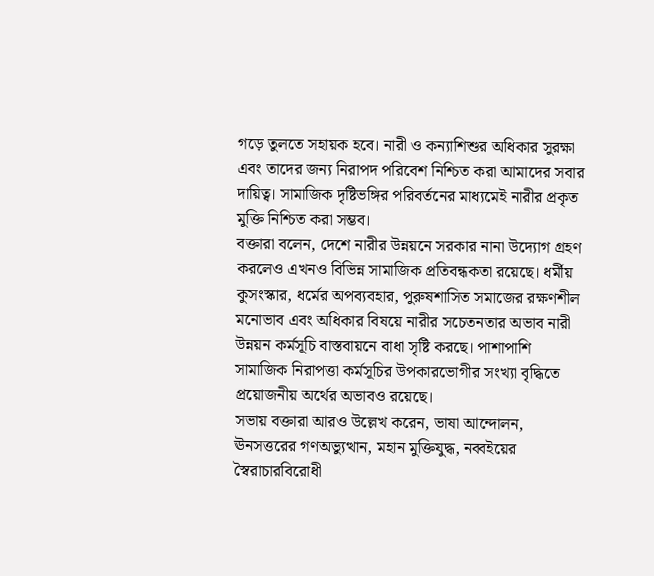গড়ে তুলতে সহায়ক হবে। নারী ও কন্যাশিশুর অধিকার সুরক্ষা এবং তাদের জন্য নিরাপদ পরিবেশ নিশ্চিত করা আমাদের সবার দায়িত্ব। সামাজিক দৃষ্টিভঙ্গির পরিবর্তনের মাধ্যমেই নারীর প্রকৃত মুক্তি নিশ্চিত করা সম্ভব।
বক্তারা বলেন, দেশে নারীর উন্নয়নে সরকার নানা উদ্যোগ গ্রহণ করলেও এখনও বিভিন্ন সামাজিক প্রতিবন্ধকতা রয়েছে। ধর্মীয় কুসংস্কার, ধর্মের অপব্যবহার, পুরুষশাসিত সমাজের রক্ষণশীল মনোভাব এবং অধিকার বিষয়ে নারীর সচেতনতার অভাব নারী উন্নয়ন কর্মসূচি বাস্তবায়নে বাধা সৃষ্টি করছে। পাশাপাশি সামাজিক নিরাপত্তা কর্মসূচির উপকারভোগীর সংখ্যা বৃদ্ধিতে প্রয়োজনীয় অর্থের অভাবও রয়েছে।
সভায় বক্তারা আরও উল্লেখ করেন, ভাষা আন্দোলন, ঊনসত্তরের গণঅভ্যুত্থান, মহান মুক্তিযুদ্ধ, নব্বইয়ের স্বৈরাচারবিরোধী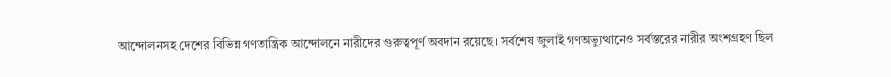আন্দোলনসহ দেশের বিভিন্ন গণতান্ত্রিক আন্দোলনে নারীদের গুরুত্বপূর্ণ অবদান রয়েছে। সর্বশেষ জুলাই গণঅভ্যুত্থানেও সর্বস্তরের নারীর অংশগ্রহণ ছিল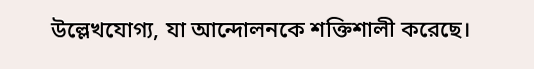উল্লেখযোগ্য, যা আন্দোলনকে শক্তিশালী করেছে।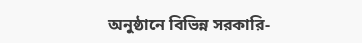অনুষ্ঠানে বিভিন্ন সরকারি-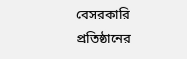বেসরকারি প্রতিষ্ঠানের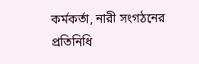কর্মকর্তা, নারী সংগঠনের প্রতিনিধি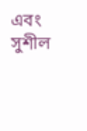এবং সুশীল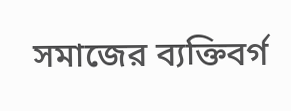সমাজের ব্যক্তিবর্গ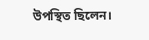উপস্থিত ছিলেন।